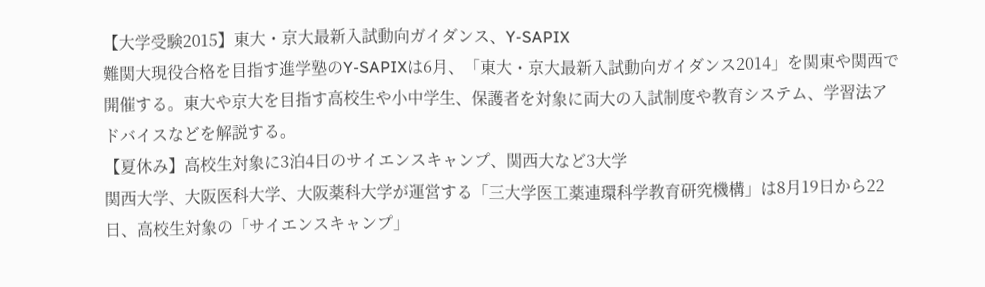【大学受験2015】東大・京大最新入試動向ガイダンス、Y-SAPIX
難関大現役合格を目指す進学塾のY-SAPIXは6月、「東大・京大最新入試動向ガイダンス2014」を関東や関西で開催する。東大や京大を目指す高校生や小中学生、保護者を対象に両大の入試制度や教育システム、学習法アドバイスなどを解説する。
【夏休み】高校生対象に3泊4日のサイエンスキャンプ、関西大など3大学
関西大学、大阪医科大学、大阪薬科大学が運営する「三大学医工薬連環科学教育研究機構」は8月19日から22日、高校生対象の「サイエンスキャンプ」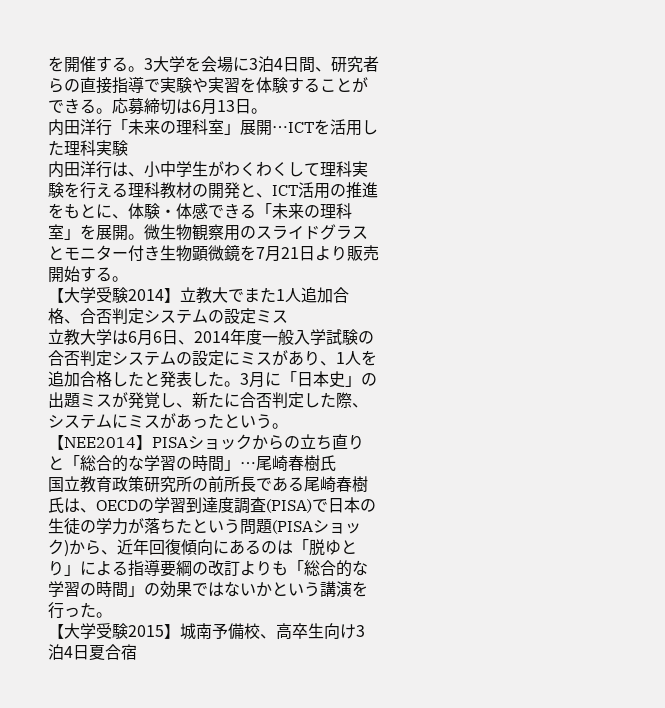を開催する。3大学を会場に3泊4日間、研究者らの直接指導で実験や実習を体験することができる。応募締切は6月13日。
内田洋行「未来の理科室」展開…ICTを活用した理科実験
内田洋行は、小中学生がわくわくして理科実験を行える理科教材の開発と、ICT活用の推進をもとに、体験・体感できる「未来の理科室」を展開。微生物観察用のスライドグラスとモニター付き生物顕微鏡を7月21日より販売開始する。
【大学受験2014】立教大でまた1人追加合格、合否判定システムの設定ミス
立教大学は6月6日、2014年度一般入学試験の合否判定システムの設定にミスがあり、1人を追加合格したと発表した。3月に「日本史」の出題ミスが発覚し、新たに合否判定した際、システムにミスがあったという。
【NEE2014】PISAショックからの立ち直りと「総合的な学習の時間」…尾崎春樹氏
国立教育政策研究所の前所長である尾崎春樹氏は、OECDの学習到達度調査(PISA)で日本の生徒の学力が落ちたという問題(PISAショック)から、近年回復傾向にあるのは「脱ゆとり」による指導要綱の改訂よりも「総合的な学習の時間」の効果ではないかという講演を行った。
【大学受験2015】城南予備校、高卒生向け3泊4日夏合宿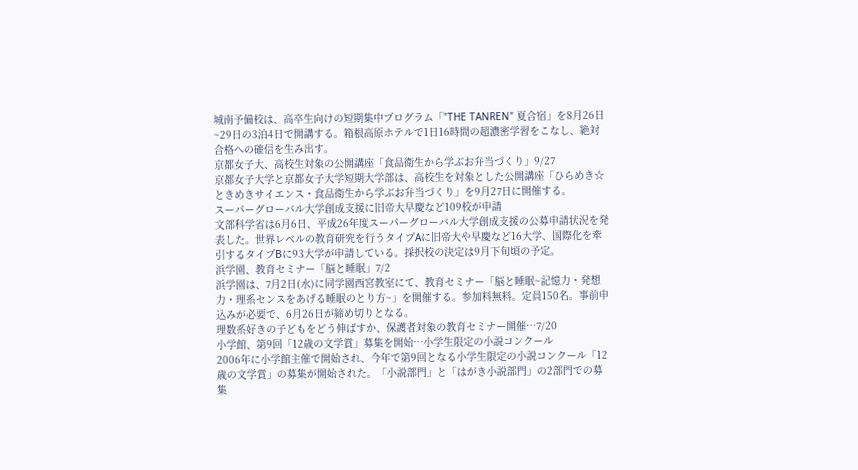城南予備校は、高卒生向けの短期集中プログラム「"THE TANREN" 夏合宿」を8月26日~29日の3泊4日で開講する。箱根高原ホテルで1日16時間の超濃密学習をこなし、絶対合格への確信を生み出す。
京都女子大、高校生対象の公開講座「食品衛生から学ぶお弁当づくり」9/27
京都女子大学と京都女子大学短期大学部は、高校生を対象とした公開講座「ひらめき☆ときめきサイエンス・食品衛生から学ぶお弁当づくり」を9月27日に開催する。
スーパーグローバル大学創成支援に旧帝大早慶など109校が申請
文部科学省は6月6日、平成26年度スーパーグローバル大学創成支援の公募申請状況を発表した。世界レベルの教育研究を行うタイプAに旧帝大や早慶など16大学、国際化を牽引するタイプBに93大学が申請している。採択校の決定は9月下旬頃の予定。
浜学園、教育セミナー「脳と睡眠」7/2
浜学園は、7月2日(水)に同学園西宮教室にて、教育セミナー「脳と睡眠~記憶力・発想力・理系センスをあげる睡眠のとり方~」を開催する。参加料無料。定員150名。事前申込みが必要で、6月26日が締め切りとなる。
理数系好きの子どもをどう伸ばすか、保護者対象の教育セミナー開催…7/20
小学館、第9回「12歳の文学賞」募集を開始…小学生限定の小説コンクール
2006年に小学館主催で開始され、今年で第9回となる小学生限定の小説コンクール「12歳の文学賞」の募集が開始された。「小説部門」と「はがき小説部門」の2部門での募集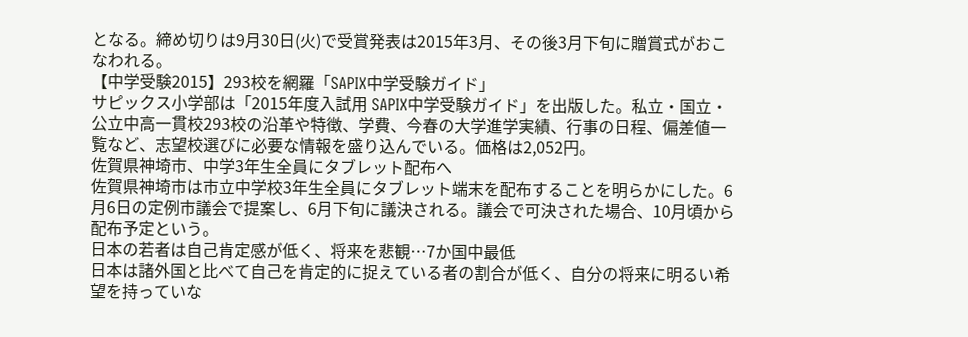となる。締め切りは9月30日(火)で受賞発表は2015年3月、その後3月下旬に贈賞式がおこなわれる。
【中学受験2015】293校を網羅「SAPIX中学受験ガイド」
サピックス小学部は「2015年度入試用 SAPIX中学受験ガイド」を出版した。私立・国立・公立中高一貫校293校の沿革や特徴、学費、今春の大学進学実績、行事の日程、偏差値一覧など、志望校選びに必要な情報を盛り込んでいる。価格は2,052円。
佐賀県神埼市、中学3年生全員にタブレット配布へ
佐賀県神埼市は市立中学校3年生全員にタブレット端末を配布することを明らかにした。6月6日の定例市議会で提案し、6月下旬に議決される。議会で可決された場合、10月頃から配布予定という。
日本の若者は自己肯定感が低く、将来を悲観…7か国中最低
日本は諸外国と比べて自己を肯定的に捉えている者の割合が低く、自分の将来に明るい希望を持っていな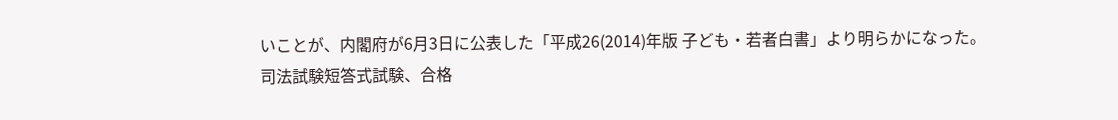いことが、内閣府が6月3日に公表した「平成26(2014)年版 子ども・若者白書」より明らかになった。
司法試験短答式試験、合格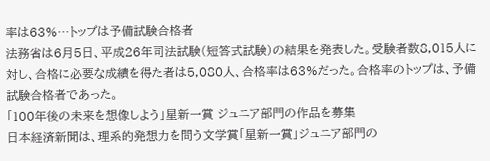率は63%…トップは予備試験合格者
法務省は6月5日、平成26年司法試験(短答式試験)の結果を発表した。受験者数8,015人に対し、合格に必要な成績を得た者は5,080人、合格率は63%だった。合格率のトップは、予備試験合格者であった。
「100年後の未来を想像しよう」星新一賞 ジュニア部門の作品を募集
日本経済新聞は、理系的発想力を問う文学賞「星新一賞」ジュニア部門の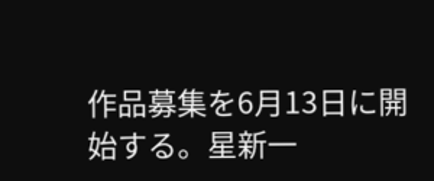作品募集を6月13日に開始する。星新一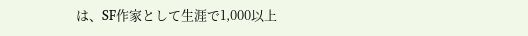は、SF作家として生涯で1,000以上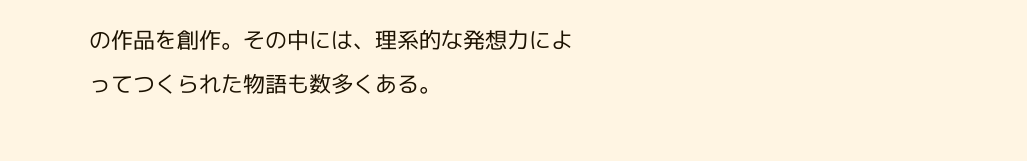の作品を創作。その中には、理系的な発想力によってつくられた物語も数多くある。